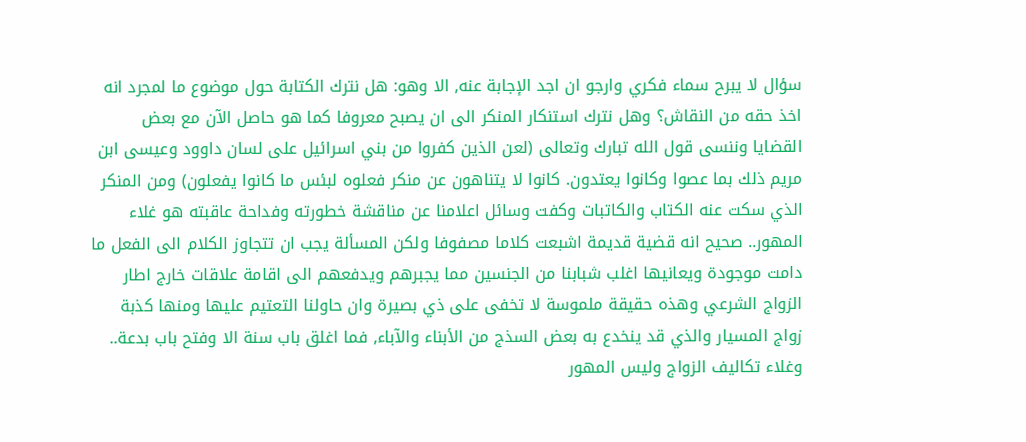سؤال لا يبرح سماء فكري وارجو ان اجد الإجابة عنه, الا وهو: هل نترك الكتابة حول موضوع ما لمجرد انه اخذ حقه من النقاش؟ وهل نترك استنكار المنكر الى ان يصبح معروفا كما هو حاصل الآن مع بعض القضايا وننسى قول الله تبارك وتعالى (لعن الذين كفروا من بني اسرائيل على لسان داوود وعيسى ابن مريم ذلك بما عصوا وكانوا يعتدون. كانوا لا يتناهون عن منكر فعلوه لبئس ما كانوا يفعلون) ومن المنكر الذي سكت عنه الكتاب والكاتبات وكفت وسائل اعلامنا عن مناقشة خطورته وفداحة عاقبته هو غلاء المهور.. صحيح انه قضية قديمة اشبعت كلاما مصفوفا ولكن المسألة يجب ان تتجاوز الكلام الى الفعل ما دامت موجودة ويعانيها اغلب شبابنا من الجنسين مما يجبرهم ويدفعهم الى اقامة علاقات خارج اطار الزواج الشرعي وهذه حقيقة ملموسة لا تخفى على ذي بصيرة وان حاولنا التعتيم عليها ومنها كذبة زواج المسيار والذي قد ينخدع به بعض السذج من الأبناء والآباء, فما اغلق باب سنة الا وفتح باب بدعة.. وغلاء تكاليف الزواج وليس المهور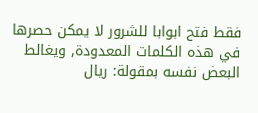فقط فتح ابوابا للشرور لا يمكن حصرها في هذه الكلمات المعدودة, ويغالط البعض نفسه بمقولة: ريال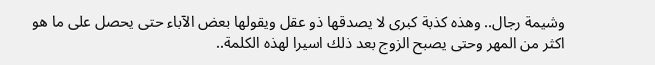وشيمة رجال.. وهذه كذبة كبرى لا يصدقها ذو عقل ويقولها بعض الآباء حتى يحصل على ما هو اكثر من المهر وحتى يصبح الزوج بعد ذلك اسيرا لهذه الكلمة..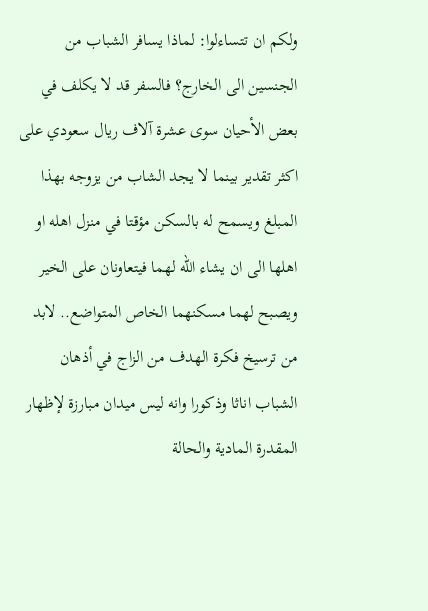ولكم ان تتساءلوا: لماذا يسافر الشباب من الجنسين الى الخارج؟ فالسفر قد لا يكلف في بعض الأحيان سوى عشرة آلاف ريال سعودي على اكثر تقدير بينما لا يجد الشاب من يزوجه بهذا المبلغ ويسمح له بالسكن مؤقتا في منزل اهله او اهلها الى ان يشاء الله لهما فيتعاونان على الخير ويصبح لهما مسكنهما الخاص المتواضع.. لابد من ترسيخ فكرة الهدف من الزاج في أذهان الشباب اناثا وذكورا وانه ليس ميدان مبارزة لإظهار المقدرة المادية والحالة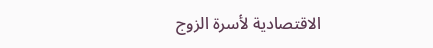الاقتصادية لأسرة الزوج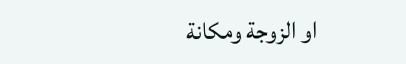او الزوجة ومكانة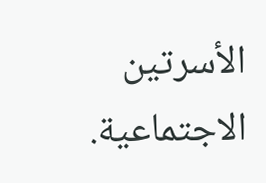الأسرتين الاجتماعية.